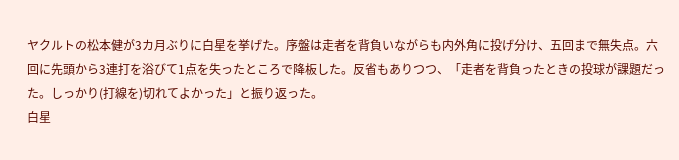ヤクルトの松本健が3カ月ぶりに白星を挙げた。序盤は走者を背負いながらも内外角に投げ分け、五回まで無失点。六回に先頭から3連打を浴びて1点を失ったところで降板した。反省もありつつ、「走者を背負ったときの投球が課題だった。しっかり(打線を)切れてよかった」と振り返った。
白星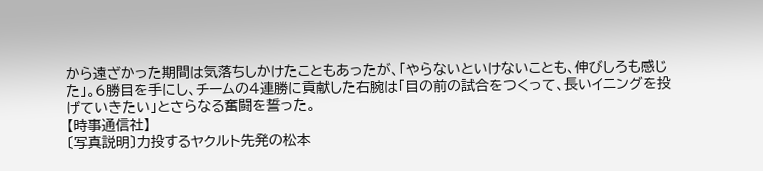から遠ざかった期間は気落ちしかけたこともあったが、「やらないといけないことも、伸びしろも感じた」。6勝目を手にし、チームの4連勝に貢献した右腕は「目の前の試合をつくって、長いイニングを投げていきたい」とさらなる奮闘を誓った。
【時事通信社】
〔写真説明〕力投するヤクルト先発の松本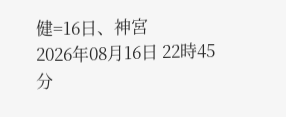健=16日、神宮
2026年08月16日 22時45分